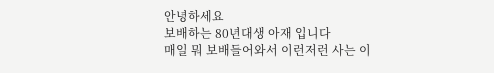안녕하세요
보배하는 80년대생 아재 입니다
매일 뭐 보배들어와서 이런저런 사는 이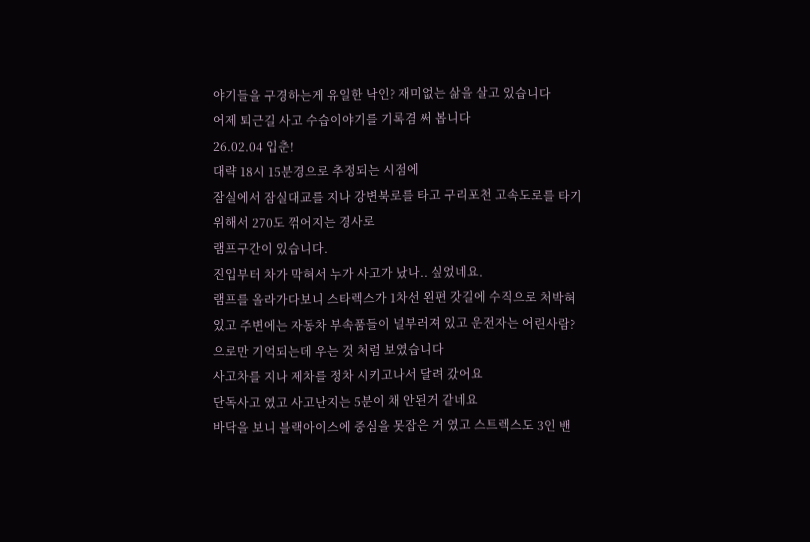야기들을 구경하는게 유일한 낙인? 재미없는 삶을 살고 있습니다
어제 퇴근길 사고 수습이야기를 기록겸 써 봅니다
26.02.04 입춘!
대략 18시 15분경으로 추정되는 시점에
잠실에서 잠실대교를 지나 강변북로를 타고 구리포천 고속도로를 타기 위해서 270도 꺾어지는 경사로
램프구간이 있습니다.
진입부터 차가 막혀서 누가 사고가 났나.. 싶었네요.
램프를 올라가다보니 스타렉스가 1차선 왼편 갓길에 수직으로 처박혀 있고 주변에는 자동차 부속품들이 널부러져 있고 운전자는 어린사람? 으로만 기억되는데 우는 것 처럼 보였습니다
사고차를 지나 제차를 정차 시키고나서 달려 갔어요
단독사고 였고 사고난지는 5분이 채 안된거 같네요
바닥을 보니 블랙아이스에 중심을 못잡은 거 였고 스트렉스도 3인 밴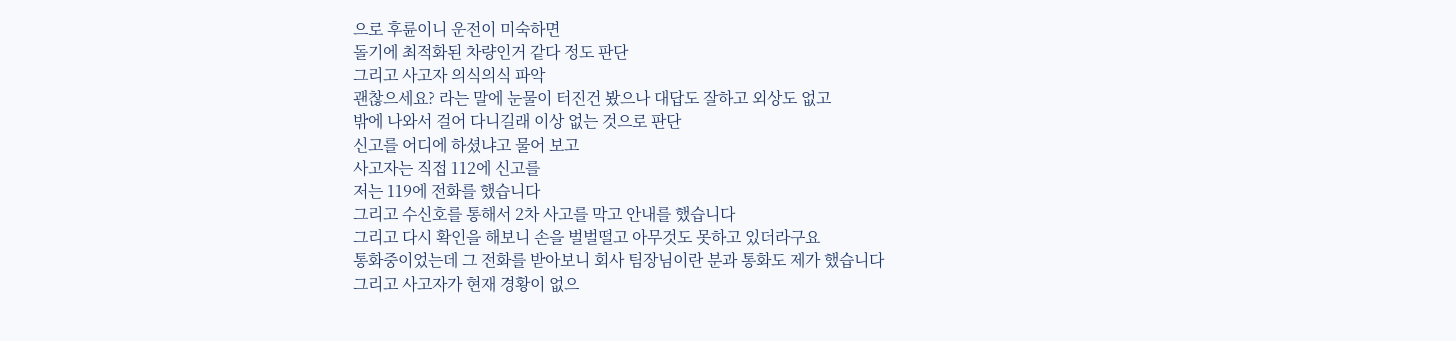으로 후륜이니 운전이 미숙하면
돌기에 최적화된 차량인거 같다 정도 판단
그리고 사고자 의식의식 파악
괜찮으세요? 라는 말에 눈물이 터진건 봤으나 대답도 잘하고 외상도 없고
밖에 나와서 걸어 다니길래 이상 없는 것으로 판단
신고를 어디에 하셨냐고 물어 보고
사고자는 직접 112에 신고를
저는 119에 전화를 했습니다
그리고 수신호를 통해서 2차 사고를 막고 안내를 했습니다
그리고 다시 확인을 해보니 손을 벌벌떨고 아무것도 못하고 있더라구요
통화중이었는데 그 전화를 받아보니 회사 팀장님이란 분과 통화도 제가 했습니다
그리고 사고자가 현재 경황이 없으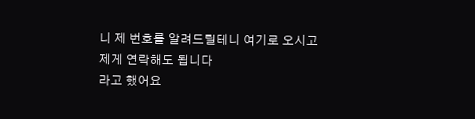니 제 번호를 알려드릴테니 여기로 오시고
제게 연락해도 됩니다
라고 했어요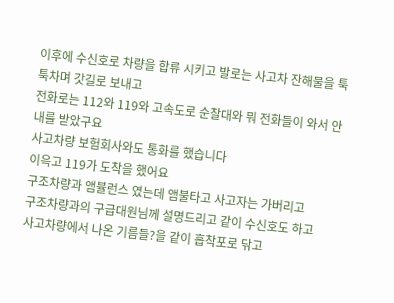이후에 수신호로 차량을 합류 시키고 발로는 사고차 잔해물을 툭툭차며 갓길로 보내고
전화로는 112와 119와 고속도로 순찰대와 뭐 전화들이 와서 안내를 받았구요
사고차량 보험회사와도 통화를 했습니다
이윽고 119가 도착을 했어요
구조차량과 앰뷸런스 였는데 앰불타고 사고자는 가버리고
구조차량과의 구급대원님께 설명드리고 같이 수신호도 하고
사고차량에서 나온 기름들?을 같이 흡착포로 닦고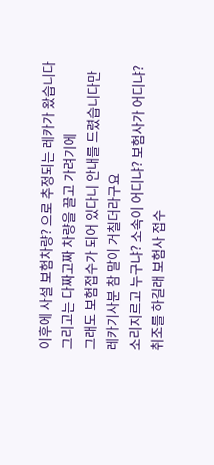이후에 사설 보험차량? 으로 추정되는 레카가 왔습니다
그리고는 다짜고짜 차량을 끌고 가려기에
그래도 보험접수가 되어 있다니 안내를 드렸습니다만
레카기사분 참 말이 거칠더라구요
소리지르고 누구냐? 소속이 어디냐? 보험사가 어디냐?
취조를 하길래 보험사 접수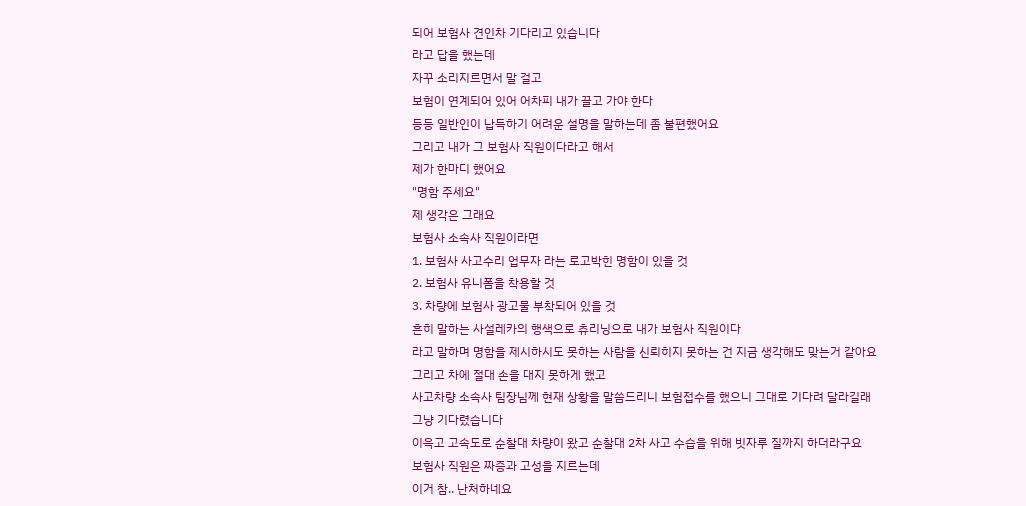되어 보험사 견인차 기다리고 있습니다
라고 답을 했는데
자꾸 소리지르면서 말 걸고
보험이 연계되어 있어 어차피 내가 끌고 가야 한다
등등 일반인이 납득하기 어려운 설명을 말하는데 좀 불편했어요
그리고 내가 그 보험사 직원이다라고 해서
제가 한마디 했어요
"명함 주세요"
제 생각은 그래요
보험사 소속사 직원이라면
1. 보험사 사고수리 업무자 라는 로고박힌 명함이 있을 것
2. 보험사 유니폼을 착용할 것
3. 차량에 보험사 광고물 부착되어 있을 것
흔히 말하는 사설레카의 행색으로 츄리닝으로 내가 보험사 직원이다
라고 말하며 명함을 제시하시도 못하는 사람을 신뢰히지 못하는 건 지금 생각해도 맞는거 같아요
그리고 차에 절대 손을 대지 못하게 했고
사고차량 소속사 팀장님께 현재 상황을 말씀드리니 보험접수를 했으니 그대로 기다려 달라길래
그냥 기다렸습니다
이윽고 고속도로 순찰대 차량이 왔고 순찰대 2차 사고 수습을 위해 빗자루 질까지 하더라구요
보험사 직원은 짜증과 고성을 지르는데
이거 참.. 난처하네요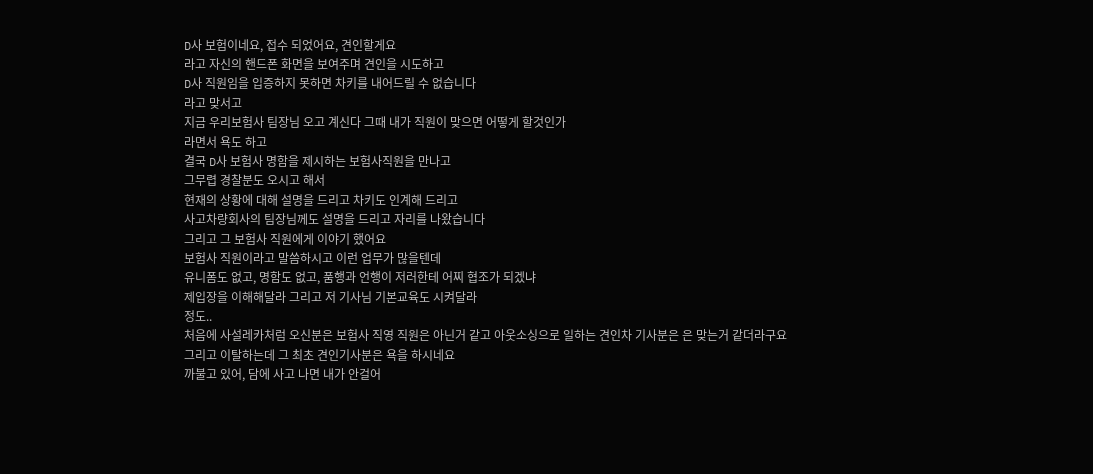D사 보험이네요, 접수 되었어요, 견인할게요
라고 자신의 핸드폰 화면을 보여주며 견인을 시도하고
D사 직원임을 입증하지 못하면 차키를 내어드릴 수 없습니다
라고 맞서고
지금 우리보험사 팀장님 오고 계신다 그때 내가 직원이 맞으면 어떻게 할것인가
라면서 욕도 하고
결국 D사 보험사 명함을 제시하는 보험사직원을 만나고
그무렵 경찰분도 오시고 해서
현재의 상황에 대해 설명을 드리고 차키도 인계해 드리고
사고차량회사의 팀장님께도 설명을 드리고 자리를 나왔습니다
그리고 그 보험사 직원에게 이야기 했어요
보험사 직원이라고 말씀하시고 이런 업무가 많을텐데
유니폼도 없고, 명함도 없고, 품행과 언행이 저러한테 어찌 협조가 되겠냐
제입장을 이해해달라 그리고 저 기사님 기본교육도 시켜달라
정도..
처음에 사설레카처럼 오신분은 보험사 직영 직원은 아닌거 같고 아웃소싱으로 일하는 견인차 기사분은 은 맞는거 같더라구요
그리고 이탈하는데 그 최초 견인기사분은 욕을 하시네요
까불고 있어, 담에 사고 나면 내가 안걸어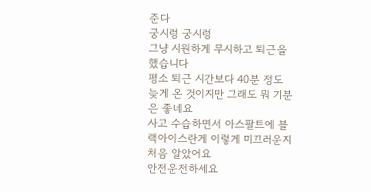준다
궁시렁 궁시렁
그냥 시원하게 무시하고 퇴근을 했습니다
평소 퇴근 시간보다 40분 정도 늦게 온 것이지만 그래도 뭐 기분은 좋네요
사고 수습하면서 아스팔트에 블랙아이스란게 이렇게 미끄러운지 처음 알았어요
안전운전하세요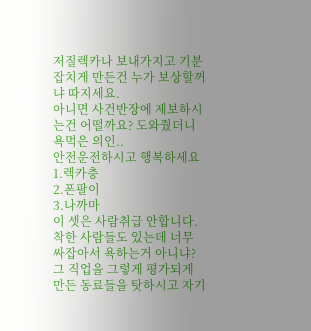저질렉카나 보내가지고 기분잡치게 만든건 누가 보상할꺼냐 따지세요.
아니면 사건반장에 제보하시는건 어떨까요? 도와줬더니 욕먹은 의인..
안전운전하시고 행복하세요
1.렉카충
2.폰팔이
3.나까마
이 셋은 사람취급 안합니다.
착한 사람들도 있는데 너무 싸잡아서 욕하는거 아니냐?
그 직업을 그렇게 평가되게 만든 동료들을 탓하시고 자기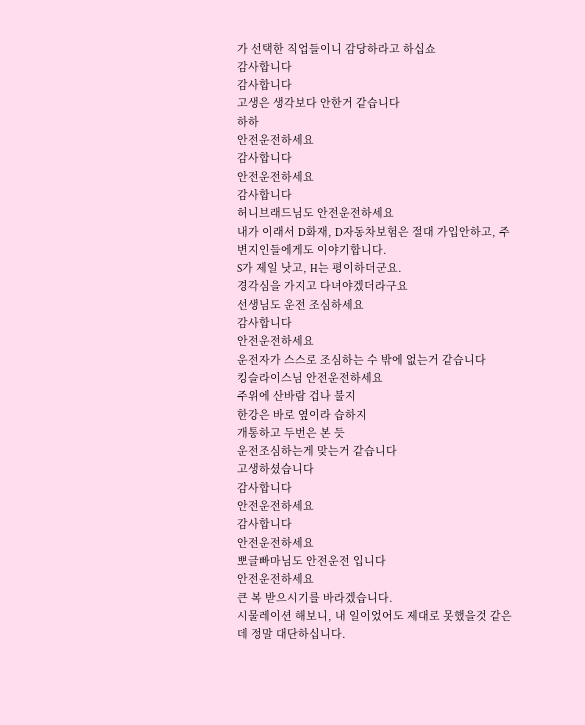가 선택한 직업들이니 감당하라고 하십쇼
감사합니다
감사합니다
고생은 생각보다 안한거 같습니다
하하
안전운전하세요
감사합니다
안전운전하세요
감사합니다
허니브래드님도 안전운전하세요
내가 이래서 D화재, D자동차보험은 절대 가입안하고, 주변지인들에게도 이야기합니다.
S가 제일 낫고, H는 평이하더군요.
경각심을 가지고 다녀야겠더라구요
선생님도 운전 조심하세요
감사합니다
안전운전하세요
운전자가 스스로 조심하는 수 밖에 없는거 같습니다
킹슬라이스님 안전운전하세요
주위에 산바람 겁나 불지
한강은 바로 옆이라 습하지
개통하고 두번은 본 듯
운전조심하는게 맞는거 같습니다
고생하셨습니다
감사합니다
안전운전하세요
감사합니다
안전운전하세요
뽀글빠마님도 안전운전 입니다
안전운전하세요
큰 복 받으시기를 바라겠습니다.
시물레이션 해보니, 내 일이었어도 제대로 못했을것 같은데 정말 대단하십니다.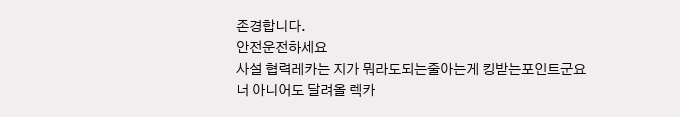존경합니다.
안전운전하세요
사설 협력레카는 지가 뭐라도되는줄아는게 킹받는포인트군요
너 아니어도 달려올 렉카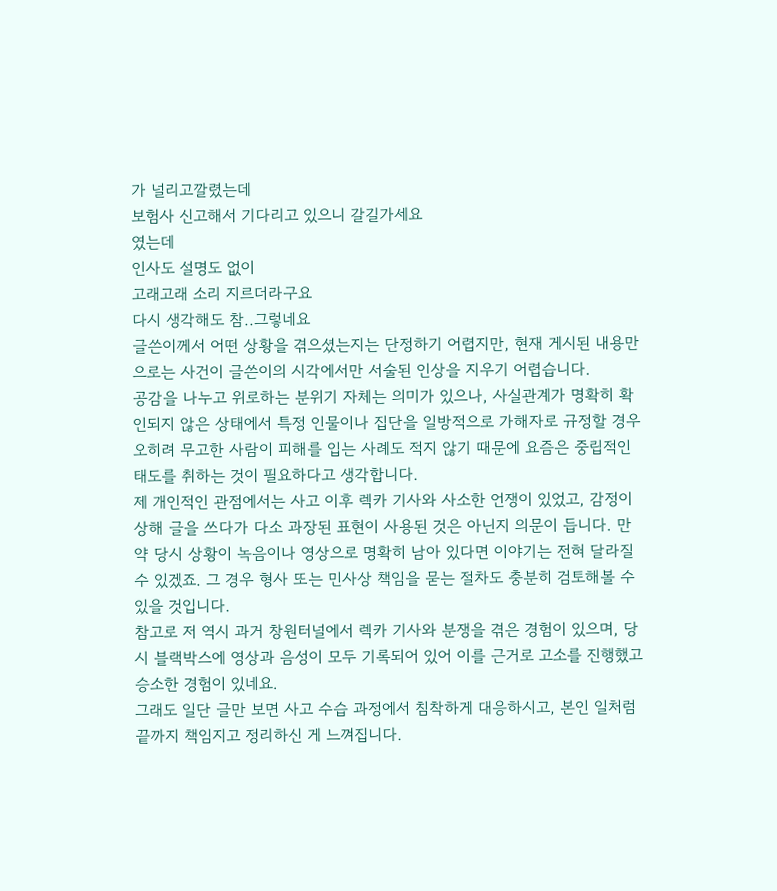가 널리고깔렸는데
보험사 신고해서 기다리고 있으니 갈길가세요
였는데
인사도 설명도 없이
고래고래 소리 지르더라구요
다시 생각해도 참..그렇네요
글쓴이께서 어떤 상황을 겪으셨는지는 단정하기 어렵지만, 현재 게시된 내용만으로는 사건이 글쓴이의 시각에서만 서술된 인상을 지우기 어렵습니다.
공감을 나누고 위로하는 분위기 자체는 의미가 있으나, 사실관계가 명확히 확인되지 않은 상태에서 특정 인물이나 집단을 일방적으로 가해자로 규정할 경우 오히려 무고한 사람이 피해를 입는 사례도 적지 않기 때문에 요즘은 중립적인 태도를 취하는 것이 필요하다고 생각합니다.
제 개인적인 관점에서는 사고 이후 렉카 기사와 사소한 언쟁이 있었고, 감정이 상해 글을 쓰다가 다소 과장된 표현이 사용된 것은 아닌지 의문이 듭니다. 만약 당시 상황이 녹음이나 영상으로 명확히 남아 있다면 이야기는 전혀 달라질 수 있겠죠. 그 경우 형사 또는 민사상 책임을 묻는 절차도 충분히 검토해볼 수 있을 것입니다.
참고로 저 역시 과거 창원터널에서 렉카 기사와 분쟁을 겪은 경험이 있으며, 당시 블랙박스에 영상과 음성이 모두 기록되어 있어 이를 근거로 고소를 진행했고 승소한 경험이 있네요.
그래도 일단 글만 보면 사고 수습 과정에서 침착하게 대응하시고, 본인 일처럼 끝까지 책임지고 정리하신 게 느껴집니다.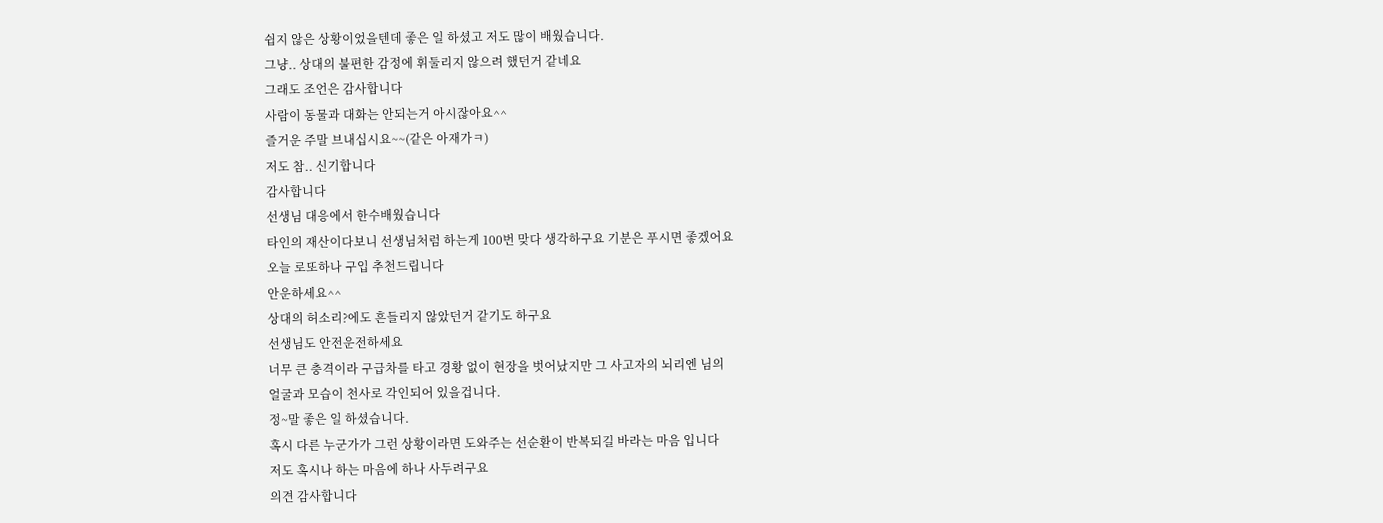쉽지 않은 상황이었을텐데 좋은 일 하셨고 저도 많이 배웠습니다.
그냥.. 상대의 불편한 감정에 휘둘리지 않으려 했던거 같네요
그래도 조언은 감사합니다
사람이 동물과 대화는 안되는거 아시잖아요^^
즐거운 주말 브내십시요~~(같은 아재가ㅋ)
저도 참.. 신기합니다
감사합니다
선생님 대응에서 한수배웠습니다
타인의 재산이다보니 선생님처럼 하는게 100번 맞다 생각하구요 기분은 푸시면 좋겠어요
오늘 로또하나 구입 추천드립니다
안운하세요^^
상대의 허소리?에도 흔들리지 않았던거 같기도 하구요
선생님도 안전운전하세요
너무 큰 충격이라 구급차를 타고 경황 없이 현장을 벗어났지만 그 사고자의 뇌리엔 님의
얼굴과 모습이 천사로 각인되어 있을겁니다.
정~말 좋은 일 하셨습니다.
혹시 다른 누군가가 그런 상황이라면 도와주는 선순환이 반복되길 바라는 마음 입니다
저도 혹시나 하는 마음에 하나 사두려구요
의견 감사합니다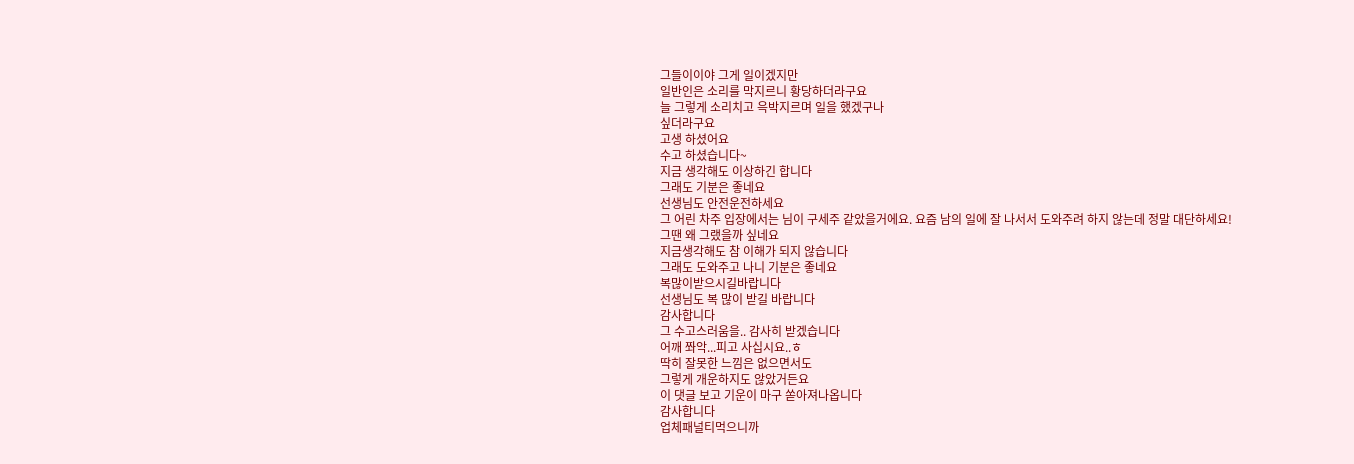그들이이야 그게 일이겠지만
일반인은 소리를 막지르니 황당하더라구요
늘 그렇게 소리치고 윽박지르며 일을 했겠구나
싶더라구요
고생 하셨어요
수고 하셨습니다~
지금 생각해도 이상하긴 합니다
그래도 기분은 좋네요
선생님도 안전운전하세요
그 어린 차주 입장에서는 님이 구세주 같았을거에요. 요즘 남의 일에 잘 나서서 도와주려 하지 않는데 정말 대단하세요!
그땐 왜 그랬을까 싶네요
지금생각해도 참 이해가 되지 않습니다
그래도 도와주고 나니 기분은 좋네요
복많이받으시길바랍니다
선생님도 복 많이 받길 바랍니다
감사합니다
그 수고스러움을.. 감사히 받겠습니다
어깨 쫘악...피고 사십시요..ㅎ
딱히 잘못한 느낌은 없으면서도
그렇게 개운하지도 않았거든요
이 댓글 보고 기운이 마구 쏟아져나옵니다
감사합니다
업체패널티먹으니까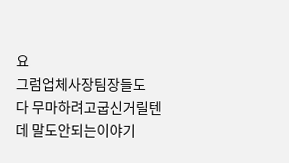요
그럼업체사장팀장들도
다 무마하려고굽신거릴텐데 말도안되는이야기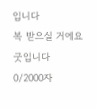입니다
복 받으실 거에요
굿입니다
0/2000자